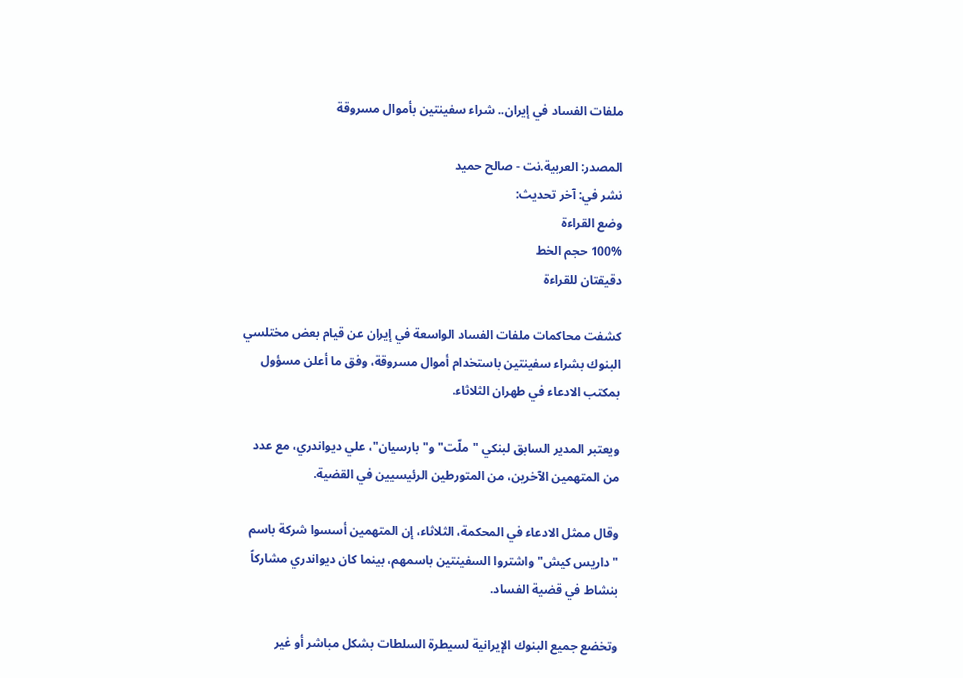ملفات الفساد في إيران.. شراء سفينتين بأموال مسروقة

المصدر: العربية.نت - صالح حميد
نشر في: آخر تحديث:
وضع القراءة
100% حجم الخط
دقيقتان للقراءة

كشفت محاكمات ملفات الفساد الواسعة في إيران عن قيام بعض مختلسي البنوك بشراء سفينتين باستخدام أموال مسروقة، وفق ما أعلن مسؤول بمكتب الادعاء في طهران الثلاثاء.

ويعتبر المدير السابق لبنكي "ملّت" و"بارسيان"، علي ديواندري، مع عدد من المتهمين الآخرين، من المتورطين الرئيسيين في القضية.

وقال ممثل الادعاء في المحكمة، الثلاثاء، إن المتهمين أسسوا شركة باسم "داريس كيش" واشتروا السفينتين باسمهم، بينما كان ديواندري مشاركاً بنشاط في قضية الفساد.

وتخضع جميع البنوك الإيرانية لسيطرة السلطات بشكل مباشر أو غير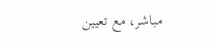مباشر، مع تعيين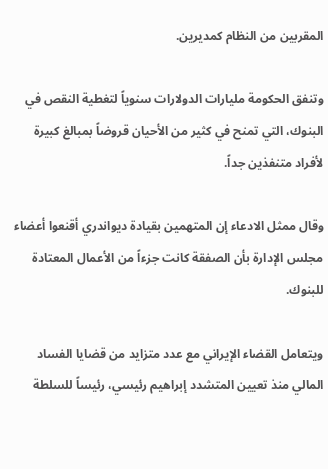المقربين من النظام كمديرين.

وتنفق الحكومة مليارات الدولارات سنوياً لتغطية النقص في البنوك، التي تمنح في كثير من الأحيان قروضاً بمبالغ كبيرة لأفراد متنفذين جداً.

وقال ممثل الادعاء إن المتهمين بقيادة ديواندري أقنعوا أعضاء مجلس الإدارة بأن الصفقة كانت جزءاً من الأعمال المعتادة للبنوك.

ويتعامل القضاء الإيراني مع عدد متزايد من قضايا الفساد المالي منذ تعيين المتشدد إبراهيم رئيسي، رئيساً للسلطة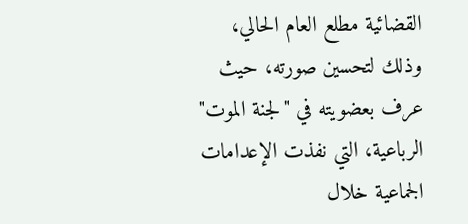القضائية مطلع العام الحالي، وذلك لتحسين صورته، حيث عرف بعضويته في "لجنة الموت" الرباعية، التي نفذت الإعدامات الجماعية خلال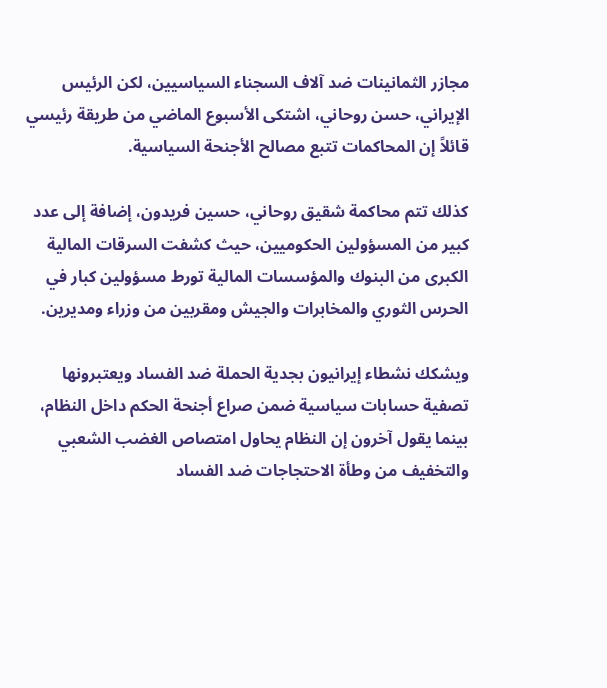مجازر الثمانينات ضد آلاف السجناء السياسيين، لكن الرئيس الإيراني، حسن روحاني، اشتكى الأسبوع الماضي من طريقة رئيسي قائلاً إن المحاكمات تتبع مصالح الأجنحة السياسية.

كذلك تتم محاكمة شقيق روحاني، حسين فريدون، إضافة إلى عدد كبير من المسؤولين الحكوميين، حيث كشفت السرقات المالية الكبرى من البنوك والمؤسسات المالية تورط مسؤولين كبار في الحرس الثوري والمخابرات والجيش ومقربين من وزراء ومديرين.

ويشكك نشطاء إيرانيون بجدية الحملة ضد الفساد ويعتبرونها تصفية حسابات سياسية ضمن صراع أجنحة الحكم داخل النظام، بينما يقول آخرون إن النظام يحاول امتصاص الغضب الشعبي والتخفيف من وطأة الاحتجاجات ضد الفساد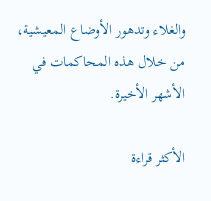والغلاء وتدهور الأوضاع المعيشية، من خلال هذه المحاكمات في الأشهر الأخيرة.

الأكثر قراءة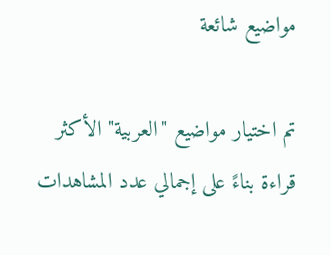مواضيع شائعة

تم اختيار مواضيع "العربية" الأكثر قراءة بناءً على إجمالي عدد المشاهدات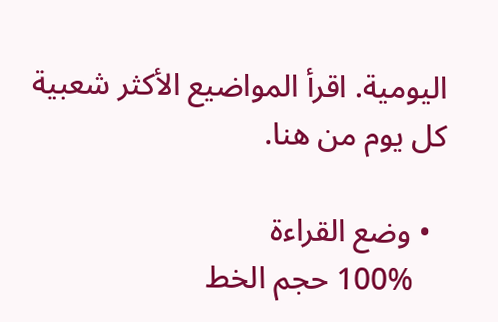اليومية. اقرأ المواضيع الأكثر شعبية كل يوم من هنا.

  • وضع القراءة
    100% حجم الخط